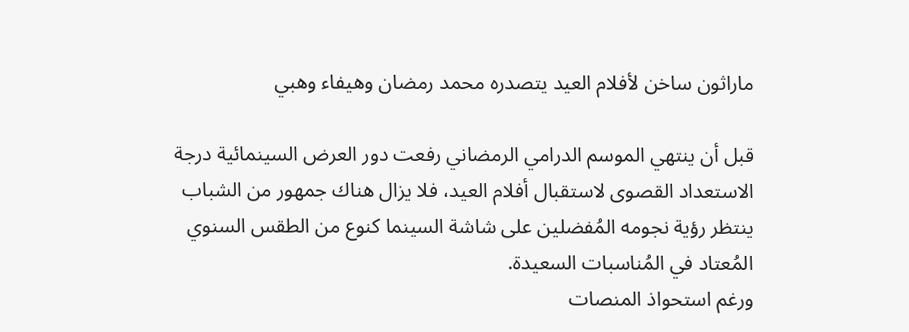ماراثون ساخن لأفلام العيد يتصدره محمد رمضان وهيفاء وهبي

قبل أن ينتهي الموسم الدرامي الرمضاني رفعت دور العرض السينمائية درجة الاستعداد القصوى لاستقبال أفلام العيد، فلا يزال هناك جمهور من الشباب ينتظر رؤية نجومه المُفضلين على شاشة السينما كنوع من الطقس السنوي المُعتاد في المُناسبات السعيدة.
ورغم استحواذ المنصات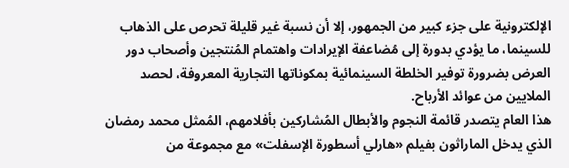الإلكترونية على جزء كبير من الجمهور، إلا أن نسبة غير قليلة تحرص على الذهاب للسينما، ما يؤدي بدورة إلى مُضاعفة الإيرادات واهتمام المُنتجين وأصحاب دور العرض بضرورة توفير الخلطة السينمائية بمكوناتها التجارية المعروفة، لحصد الملايين من عوائد الأرباح.
هذا العام يتصدر قائمة النجوم والأبطال المُشاركين بأفلامهم، المُمثل محمد رمضان الذي يدخل الماراثون بفيلم «هارلي أسطورة الإسفلت» مع مجموعة من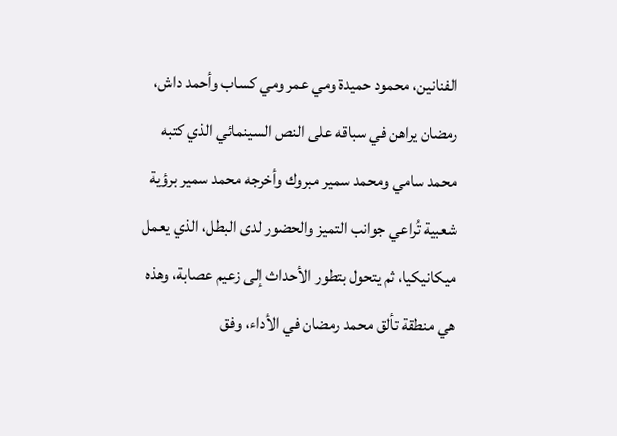الفنانين، محمود حميدة ومي عمر ومي كساب وأحمد داش، رمضان يراهن في سباقه على النص السينمائي الذي كتبه محمد سامي ومحمد سمير مبروك وأخرجه محمد سمير برؤية شعبية تُراعي جوانب التميز والحضور لدى البطل، الذي يعمل ميكانيكيا، ثم يتحول بتطور الأحداث إلى زعيم عصابة، وهذه هي منطقة تألق محمد رمضان في الأداء، وفق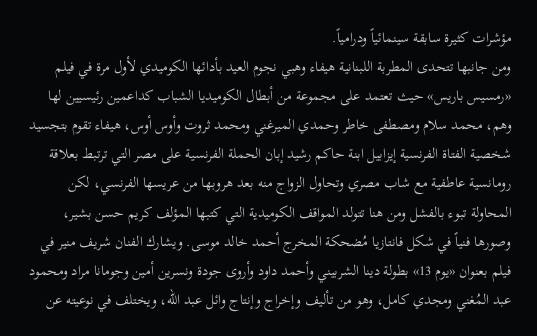مؤشرات كثيرة سابقة سينمائياً ودرامياً.
ومن جانبها تتحدى المطربة اللبنانية هيفاء وهبي نجوم العيد بأدائها الكوميدي لأول مرة في فيلم «رمسيس باريس» حيث تعتمد على مجموعة من أبطال الكوميديا الشباب كداعمين رئيسيين لها وهم، محمد سلام ومصطفى خاطر وحمدي الميرغني ومحمد ثروت وأوس أوس، هيفاء تقوم بتجسيد شخصية الفتاة الفرنسية إيزابيل ابنة حاكم رشيد إبان الحملة الفرنسية على مصر التي ترتبط بعلاقة رومانسية عاطفية مع شاب مصري وتحاول الزواج منه بعد هروبها من عريسها الفرنسي، لكن المحاولة تبوء بالفشل ومن هنا تتولد المواقف الكوميدية التي كتبها المؤلف كريم حسن بشير، وصورها فنياً في شكل فانتازيا مُضحكة المخرج أحمد خالد موسى. ويشارك الفنان شريف منير في فيلم بعنوان «يوم 13» بطولة دينا الشربيني وأحمد داود وأروى جودة ونسرين أمين وجومانا مراد ومحمود عبد المُغني ومجدي كامل، وهو من تأليف وإخراج وإنتاج وائل عبد الله، ويختلف في نوعيته عن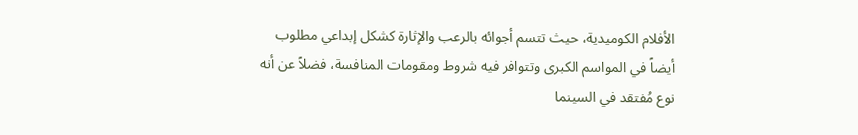الأفلام الكوميدية، حيث تتسم أجوائه بالرعب والإثارة كشكل إبداعي مطلوب أيضاً في المواسم الكبرى وتتوافر فيه شروط ومقومات المنافسة، فضلاً عن أنه نوع مُفتقد في السينما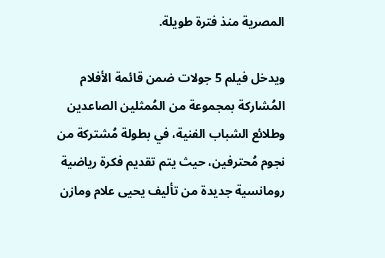المصرية منذ فترة طويلة.

ويدخل فيلم 5 جولات ضمن قائمة الأفلام المُشاركة بمجموعة من المُمثلين الصاعدين وطلائع الشباب الفنية، في بطولة مُشتركة من نجوم مُحترفين، حيث يتم تقديم فكرة رياضية رومانسية جديدة من تأليف يحيى علام ومازن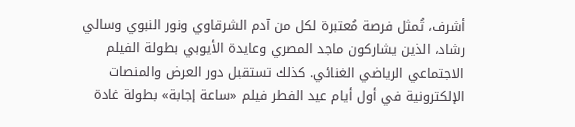أشرف، تُمثل فرصة مُعتبرة لكل من آدم الشرقاوي ونور النبوي وسالي رشاد، الذين يشاركون ماجد المصري وعايدة الأيوبي بطولة الفيلم الاجتماعي الرياضي الغنائي. كذلك تستقبل دور العرض والمنصات الإلكترونية في أول أيام عيد الفطر فيلم «ساعة إجابة» بطولة غادة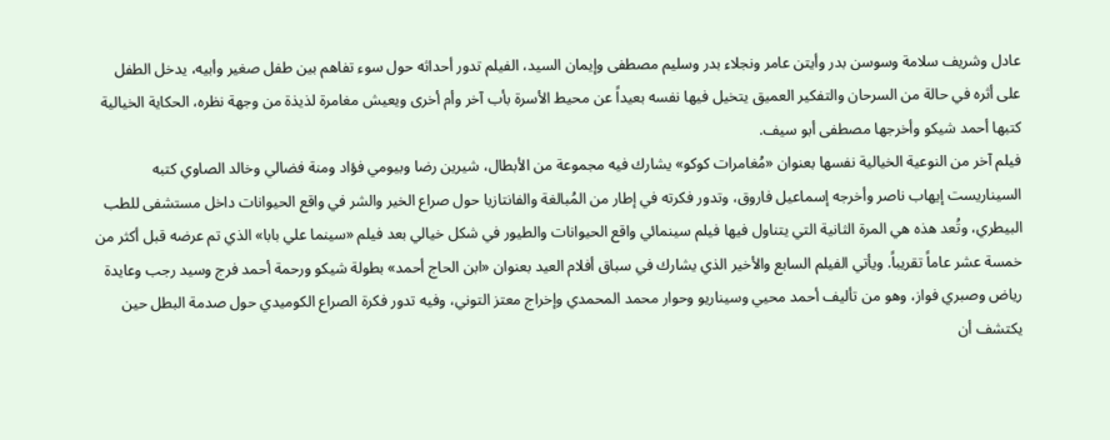عادل وشريف سلامة وسوسن بدر وأيتن عامر ونجلاء بدر وسليم مصطفى وإيمان السيد، الفيلم تدور أحداثه حول سوء تفاهم بين طفل صغير وأبيه، يدخل الطفل على أثره في حالة من السرحان والتفكير العميق يتخيل فيها نفسه بعيداً عن محيط الأسرة بأب آخر وأم أخرى ويعيش مغامرة لذيذة من وجهة نظره، الحكاية الخيالية كتبها أحمد شيكو وأخرجها مصطفى أبو سيف.
فيلم آخر من النوعية الخيالية نفسها بعنوان «مُغامرات كوكو» يشارك فيه مجموعة من الأبطال، شيرين رضا وبيومي فؤاد ومنة فضالي وخالد الصاوي كتبه السيناريست إيهاب ناصر وأخرجه إسماعيل فاروق، وتدور فكرته في إطار من المُبالغة والفانتازيا حول صراع الخير والشر في واقع الحيوانات داخل مستشفى للطب البيطري، وتُعد هذه هي المرة الثانية التي يتناول فيها فيلم سينمائي واقع الحيوانات والطيور في شكل خيالي بعد فيلم «سينما علي بابا» الذي تم عرضه قبل أكثر من خمسة عشر عاماً تقريباً. ويأتي الفيلم السابع والأخير الذي يشارك في سباق أفلام العيد بعنوان «ابن الحاج أحمد» بطولة شيكو ورحمة أحمد فرج وسيد رجب وعايدة رياض وصبري فواز، وهو من تأليف أحمد محيي وسيناريو وحوار محمد المحمدي وإخراج معتز التوني، وفيه تدور فكرة الصراع الكوميدي حول صدمة البطل حين يكتشف أن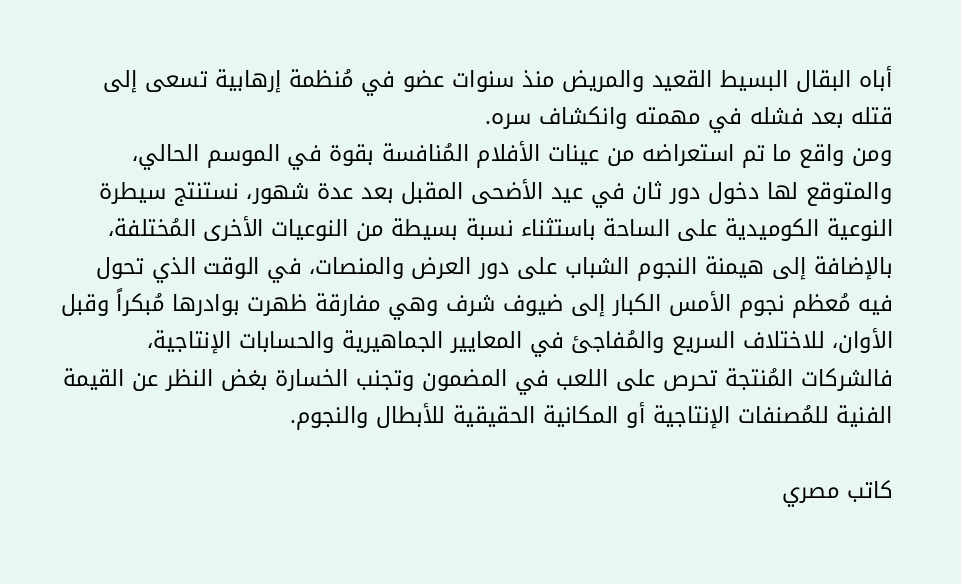أباه البقال البسيط القعيد والمريض منذ سنوات عضو في مُنظمة إرهابية تسعى إلى قتله بعد فشله في مهمته وانكشاف سره.
ومن واقع ما تم استعراضه من عينات الأفلام المُنافسة بقوة في الموسم الحالي، والمتوقع لها دخول دور ثان في عيد الأضحى المقبل بعد عدة شهور، نستنتج سيطرة النوعية الكوميدية على الساحة باستثناء نسبة بسيطة من النوعيات الأخرى المُختلفة، بالإضافة إلى هيمنة النجوم الشباب على دور العرض والمنصات، في الوقت الذي تحول فيه مُعظم نجوم الأمس الكبار إلى ضيوف شرف وهي مفارقة ظهرت بوادرها مُبكراً وقبل الأوان، للاختلاف السريع والمُفاجئ في المعايير الجماهيرية والحسابات الإنتاجية، فالشركات المُنتجة تحرص على اللعب في المضمون وتجنب الخسارة بغض النظر عن القيمة الفنية للمُصنفات الإنتاجية أو المكانية الحقيقية للأبطال والنجوم.

كاتب مصري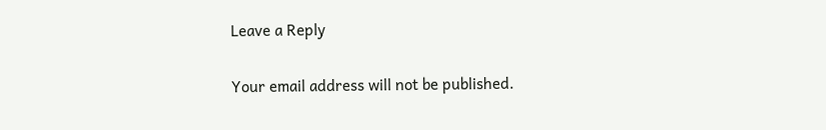Leave a Reply

Your email address will not be published.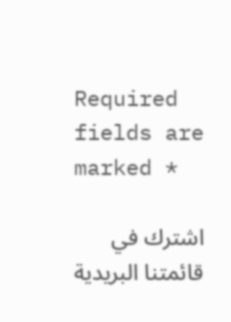Required fields are marked *

اشترك في قائمتنا البريدية